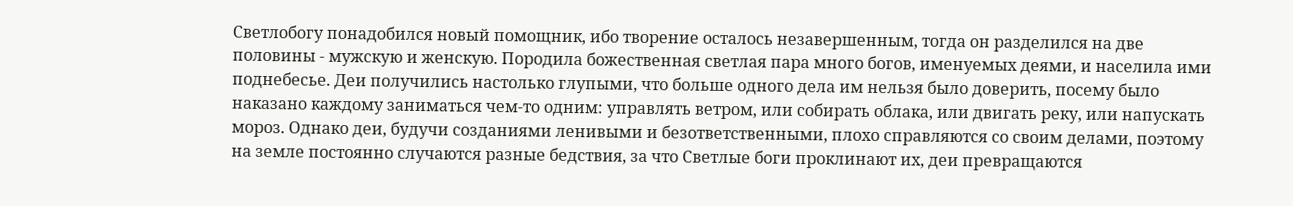Светлобогу понадобился новый помощник, ибо творение осталось незавершенным, тогда он разделился на две половины - мужскую и женскую. Породила божественная светлая пара много богов, именуемых деями, и населила ими поднебесье. Деи получились настолько глупыми, что больше одного дела им нельзя было доверить, посему было наказано каждому заниматься чем-то одним: управлять ветром, или собирать облака, или двигать реку, или напускать мороз. Однако деи, будучи созданиями ленивыми и безответственными, плохо справляются со своим делами, поэтому на земле постоянно случаются разные бедствия, за что Светлые боги проклинают их, деи превращаются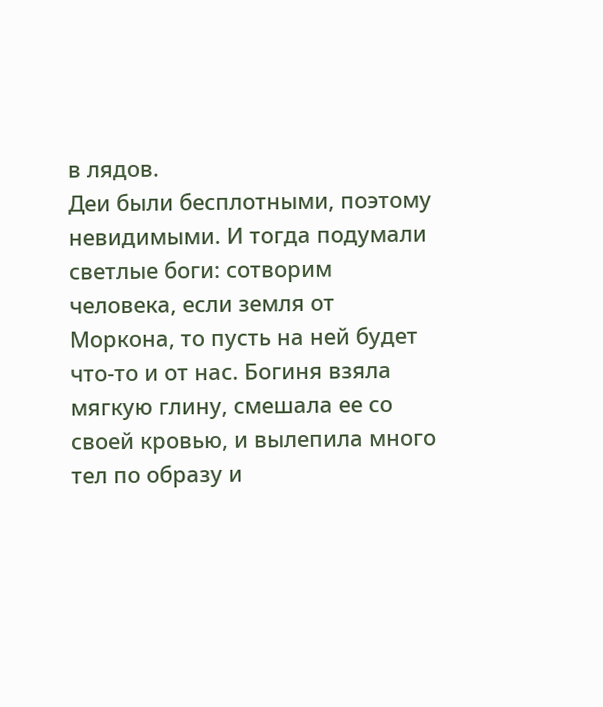в лядов.
Деи были бесплотными, поэтому невидимыми. И тогда подумали светлые боги: сотворим человека, если земля от Моркона, то пусть на ней будет что-то и от нас. Богиня взяла мягкую глину, смешала ее со своей кровью, и вылепила много тел по образу и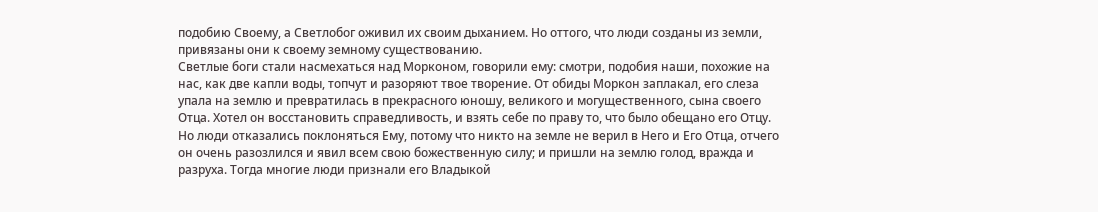подобию Своему, а Светлобог оживил их своим дыханием. Но оттого, что люди созданы из земли, привязаны они к своему земному существованию.
Светлые боги стали насмехаться над Морконом, говорили ему: смотри, подобия наши, похожие на нас, как две капли воды, топчут и разоряют твое творение. От обиды Моркон заплакал, его слеза упала на землю и превратилась в прекрасного юношу, великого и могущественного, сына своего Отца. Хотел он восстановить справедливость, и взять себе по праву то, что было обещано его Отцу.
Но люди отказались поклоняться Ему, потому что никто на земле не верил в Него и Его Отца, отчего он очень разозлился и явил всем свою божественную силу; и пришли на землю голод, вражда и разруха. Тогда многие люди признали его Владыкой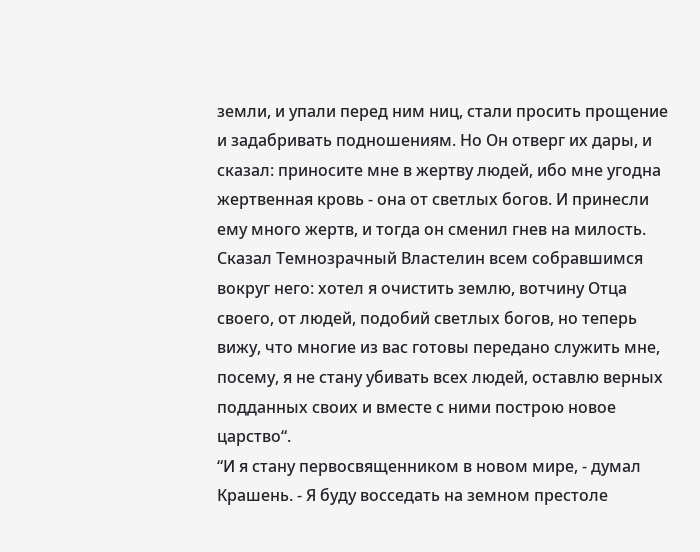земли, и упали перед ним ниц, стали просить прощение и задабривать подношениям. Но Он отверг их дары, и сказал: приносите мне в жертву людей, ибо мне угодна жертвенная кровь - она от светлых богов. И принесли ему много жертв, и тогда он сменил гнев на милость.
Сказал Темнозрачный Властелин всем собравшимся вокруг него: хотел я очистить землю, вотчину Отца своего, от людей, подобий светлых богов, но теперь вижу, что многие из вас готовы передано служить мне, посему, я не стану убивать всех людей, оставлю верных подданных своих и вместе с ними построю новое царство“.
“И я стану первосвященником в новом мире, - думал Крашень. - Я буду восседать на земном престоле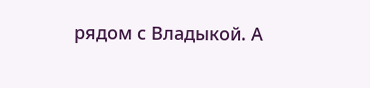рядом с Владыкой. А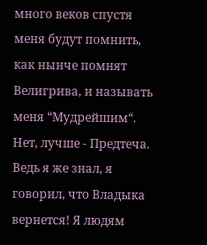много веков спустя меня будут помнить, как нынче помнят Велигрива, и называть меня “Мудрейшим“. Нет, лучше - Предтеча. Ведь я же знал, я говорил, что Владыка вернется! Я людям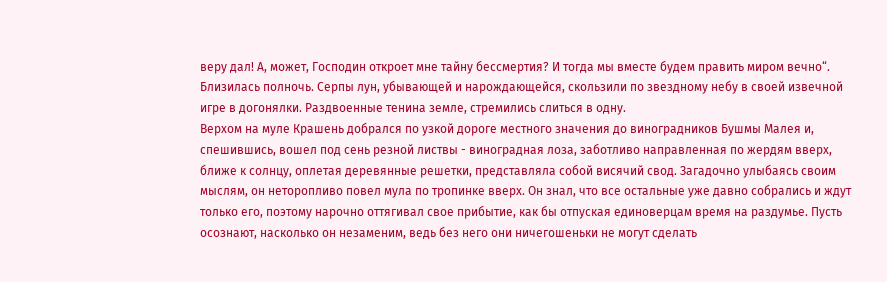веру дал! А, может, Господин откроет мне тайну бессмертия? И тогда мы вместе будем править миром вечно“.
Близилась полночь. Серпы лун, убывающей и нарождающейся, скользили по звездному небу в своей извечной игре в догонялки. Раздвоенные тенина земле, стремились слиться в одну.
Верхом на муле Крашень добрался по узкой дороге местного значения до виноградников Бушмы Малея и, спешившись, вошел под сень резной листвы - виноградная лоза, заботливо направленная по жердям вверх, ближе к солнцу, оплетая деревянные решетки, представляла собой висячий свод. Загадочно улыбаясь своим мыслям, он неторопливо повел мула по тропинке вверх. Он знал, что все остальные уже давно собрались и ждут только его, поэтому нарочно оттягивал свое прибытие, как бы отпуская единоверцам время на раздумье. Пусть осознают, насколько он незаменим, ведь без него они ничегошеньки не могут сделать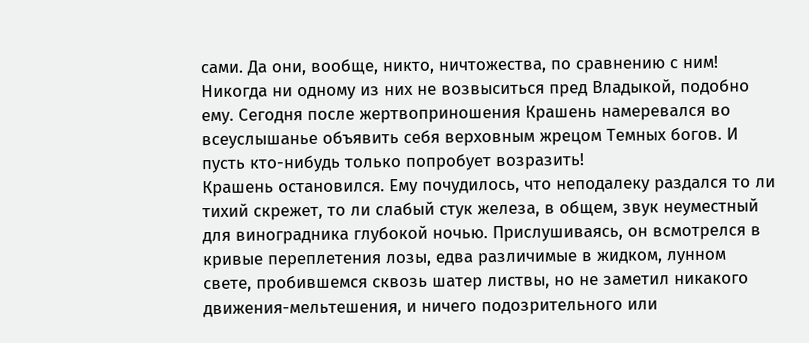сами. Да они, вообще, никто, ничтожества, по сравнению с ним! Никогда ни одному из них не возвыситься пред Владыкой, подобно ему. Сегодня после жертвоприношения Крашень намеревался во всеуслышанье объявить себя верховным жрецом Темных богов. И пусть кто-нибудь только попробует возразить!
Крашень остановился. Ему почудилось, что неподалеку раздался то ли тихий скрежет, то ли слабый стук железа, в общем, звук неуместный для виноградника глубокой ночью. Прислушиваясь, он всмотрелся в кривые переплетения лозы, едва различимые в жидком, лунном свете, пробившемся сквозь шатер листвы, но не заметил никакого движения-мельтешения, и ничего подозрительного или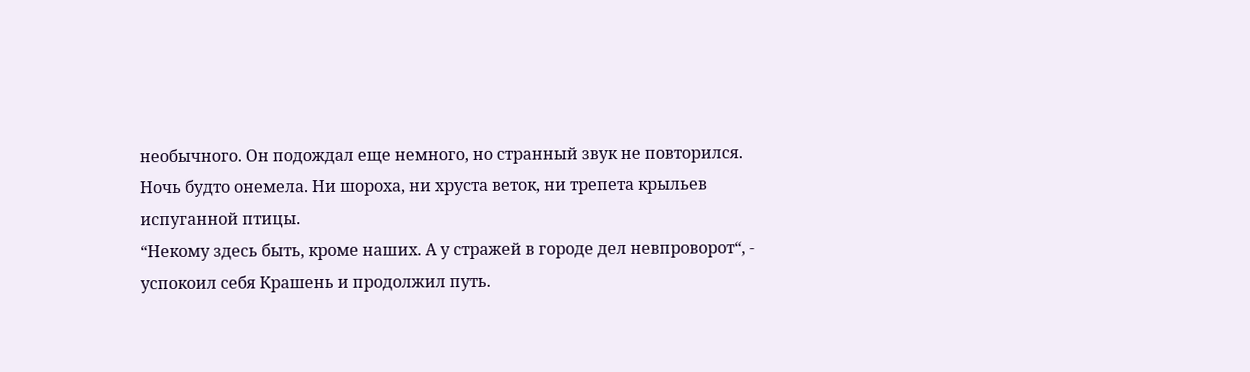необычного. Он подождал еще немного, но странный звук не повторился. Ночь будто онемела. Ни шороха, ни хруста веток, ни трепета крыльев испуганной птицы.
“Некому здесь быть, кроме наших. А у стражей в городе дел невпроворот“, - успокоил себя Крашень и продолжил путь.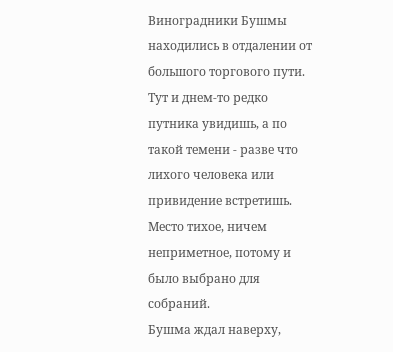Виноградники Бушмы находились в отдалении от большого торгового пути. Тут и днем-то редко путника увидишь, а по такой темени - разве что лихого человека или привидение встретишь. Место тихое, ничем неприметное, потому и было выбрано для собраний.
Бушма ждал наверху,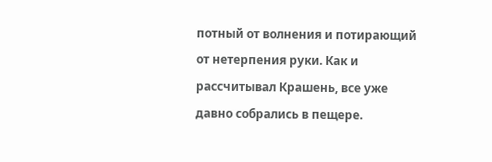потный от волнения и потирающий от нетерпения руки. Как и рассчитывал Крашень, все уже давно собрались в пещере.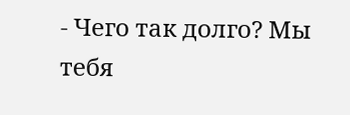- Чего так долго? Мы тебя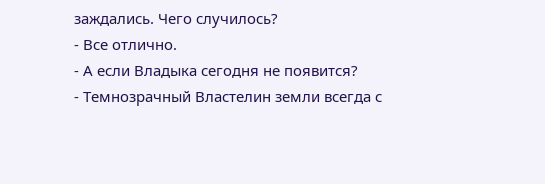заждались. Чего случилось?
- Все отлично.
- А если Владыка сегодня не появится?
- Темнозрачный Властелин земли всегда с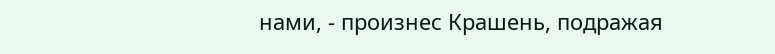нами, - произнес Крашень, подражая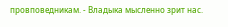провповедникам. - Владыка мысленно зрит нас.